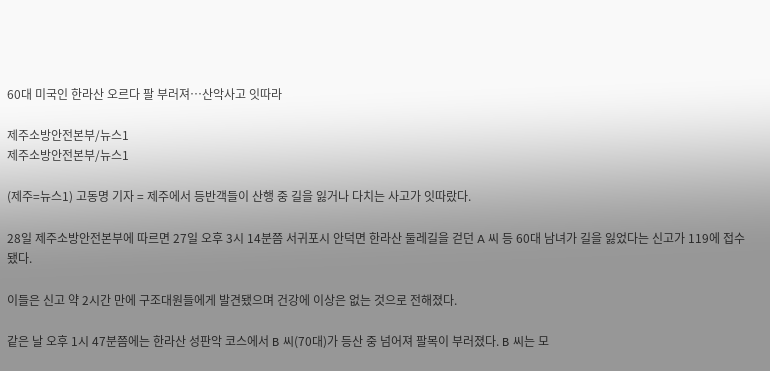60대 미국인 한라산 오르다 팔 부러져…산악사고 잇따라

제주소방안전본부/뉴스1
제주소방안전본부/뉴스1

(제주=뉴스1) 고동명 기자 = 제주에서 등반객들이 산행 중 길을 잃거나 다치는 사고가 잇따랐다.

28일 제주소방안전본부에 따르면 27일 오후 3시 14분쯤 서귀포시 안덕면 한라산 둘레길을 걷던 A 씨 등 60대 남녀가 길을 잃었다는 신고가 119에 접수됐다.

이들은 신고 약 2시간 만에 구조대원들에게 발견됐으며 건강에 이상은 없는 것으로 전해졌다.

같은 날 오후 1시 47분쯤에는 한라산 성판악 코스에서 B 씨(70대)가 등산 중 넘어져 팔목이 부러졌다. B 씨는 모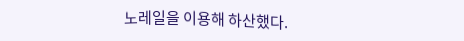노레일을 이용해 하산했다.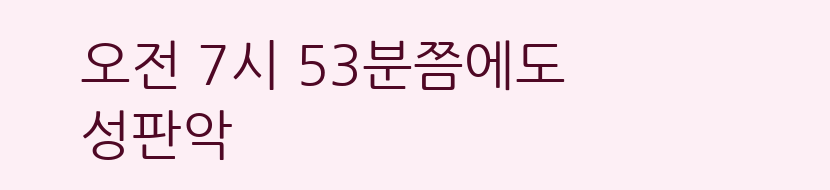오전 7시 53분쯤에도 성판악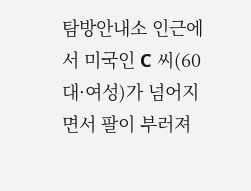탐방안내소 인근에서 미국인 C 씨(60대·여성)가 넘어지면서 팔이 부러져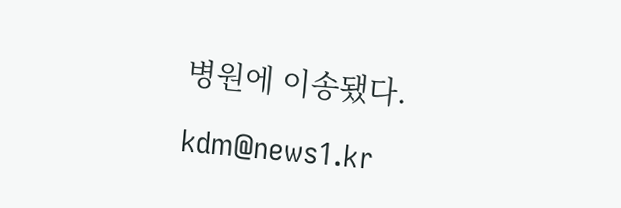병원에 이송됐다.

kdm@news1.kr